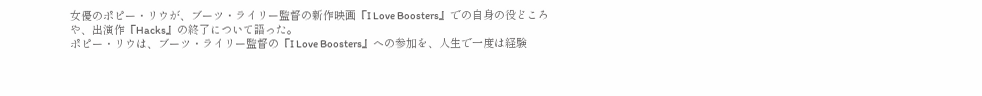女優のポピー・リウが、ブーツ・ライリー監督の新作映画『I Love Boosters』での自身の役どころや、出演作『Hacks』の終了について語った。
ポピー・リウは、ブーツ・ライリー監督の『I Love Boosters』への参加を、人生で一度は経験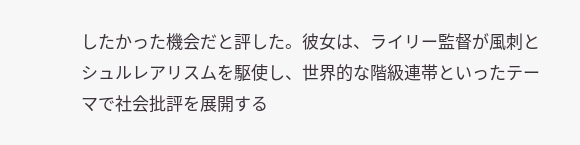したかった機会だと評した。彼女は、ライリー監督が風刺とシュルレアリスムを駆使し、世界的な階級連帯といったテーマで社会批評を展開する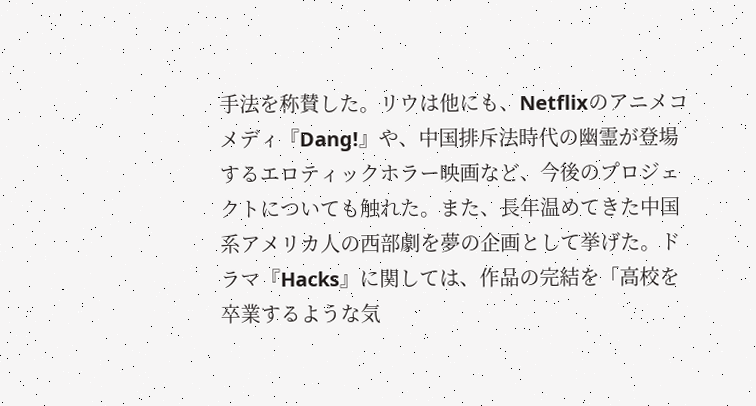手法を称賛した。リウは他にも、Netflixのアニメコメディ『Dang!』や、中国排斥法時代の幽霊が登場するエロティックホラー映画など、今後のプロジェクトについても触れた。また、長年温めてきた中国系アメリカ人の西部劇を夢の企画として挙げた。ドラマ『Hacks』に関しては、作品の完結を「高校を卒業するような気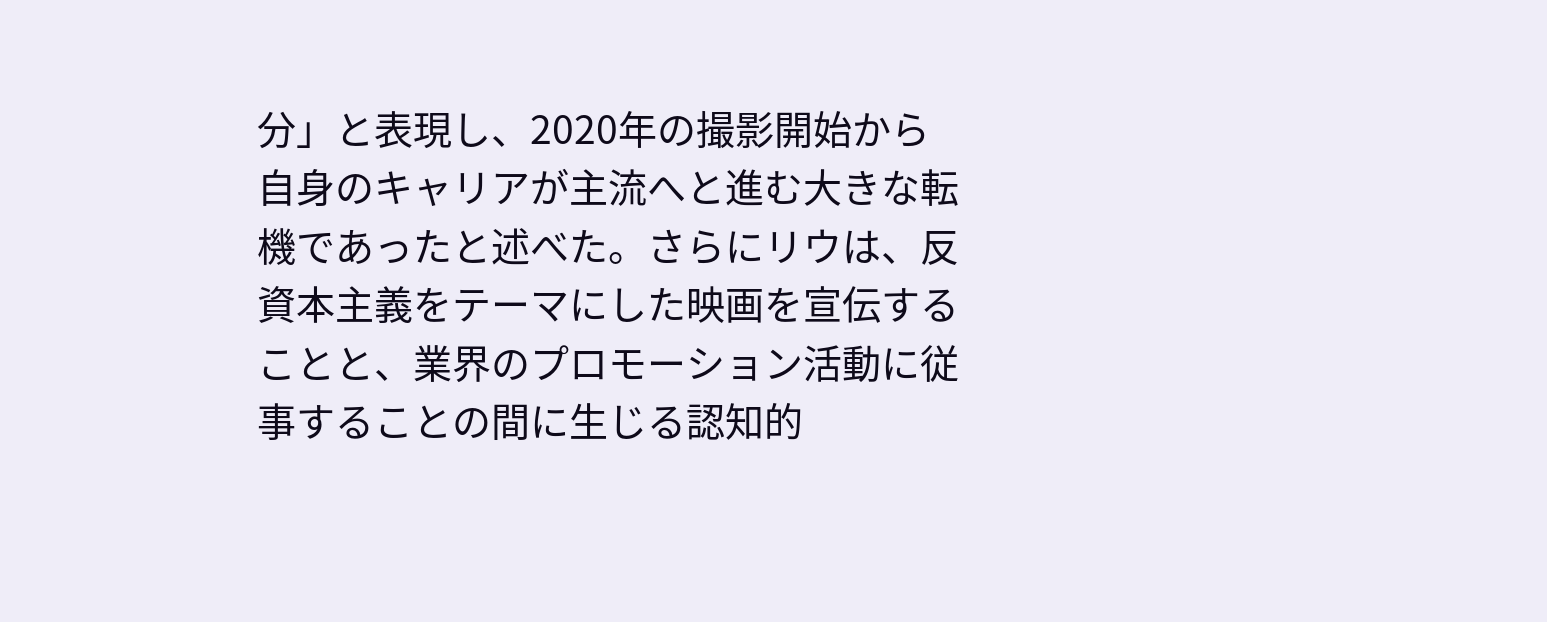分」と表現し、2020年の撮影開始から自身のキャリアが主流へと進む大きな転機であったと述べた。さらにリウは、反資本主義をテーマにした映画を宣伝することと、業界のプロモーション活動に従事することの間に生じる認知的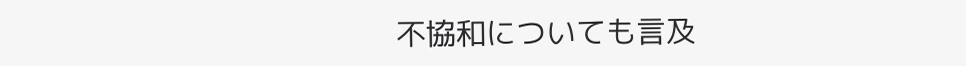不協和についても言及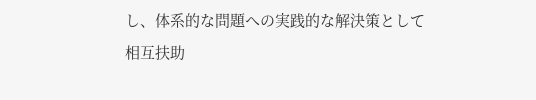し、体系的な問題への実践的な解決策として相互扶助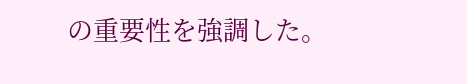の重要性を強調した。